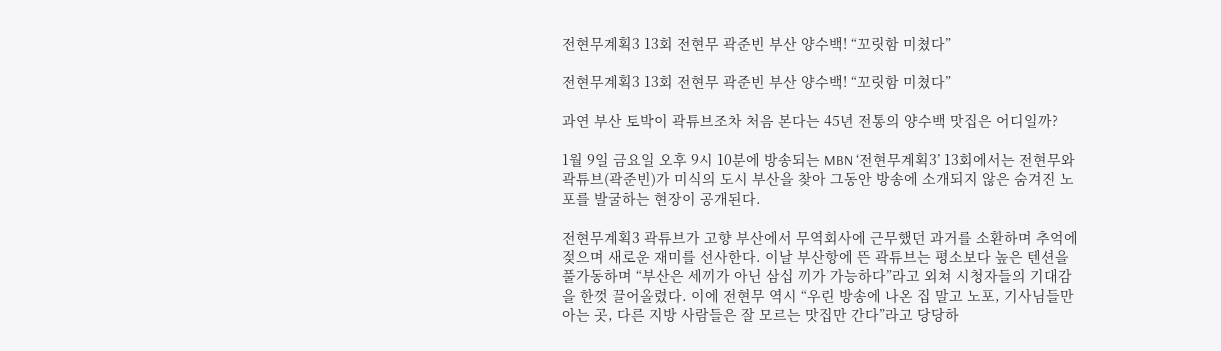전현무계획3 13회 전현무 곽준빈 부산 양수백! “꼬릿함 미쳤다”

전현무계획3 13회 전현무 곽준빈 부산 양수백! “꼬릿함 미쳤다”

과연 부산 토박이 곽튜브조차 처음 본다는 45년 전통의 양수백 맛집은 어디일까?

1월 9일 금요일 오후 9시 10분에 방송되는 MBN ‘전현무계획3’ 13회에서는 전현무와 곽튜브(곽준빈)가 미식의 도시 부산을 찾아 그동안 방송에 소개되지 않은 숨겨진 노포를 발굴하는 현장이 공개된다.

전현무계획3 곽튜브가 고향 부산에서 무역회사에 근무했던 과거를 소환하며 추억에 젖으며 새로운 재미를 선사한다. 이날 부산항에 뜬 곽튜브는 평소보다 높은 텐션을 풀가동하며 “부산은 세끼가 아닌 삼십 끼가 가능하다”라고 외쳐 시청자들의 기대감을 한껏 끌어올렸다. 이에 전현무 역시 “우린 방송에 나온 집 말고 노포, 기사님들만 아는 곳, 다른 지방 사람들은 잘 모르는 맛집만 간다”라고 당당하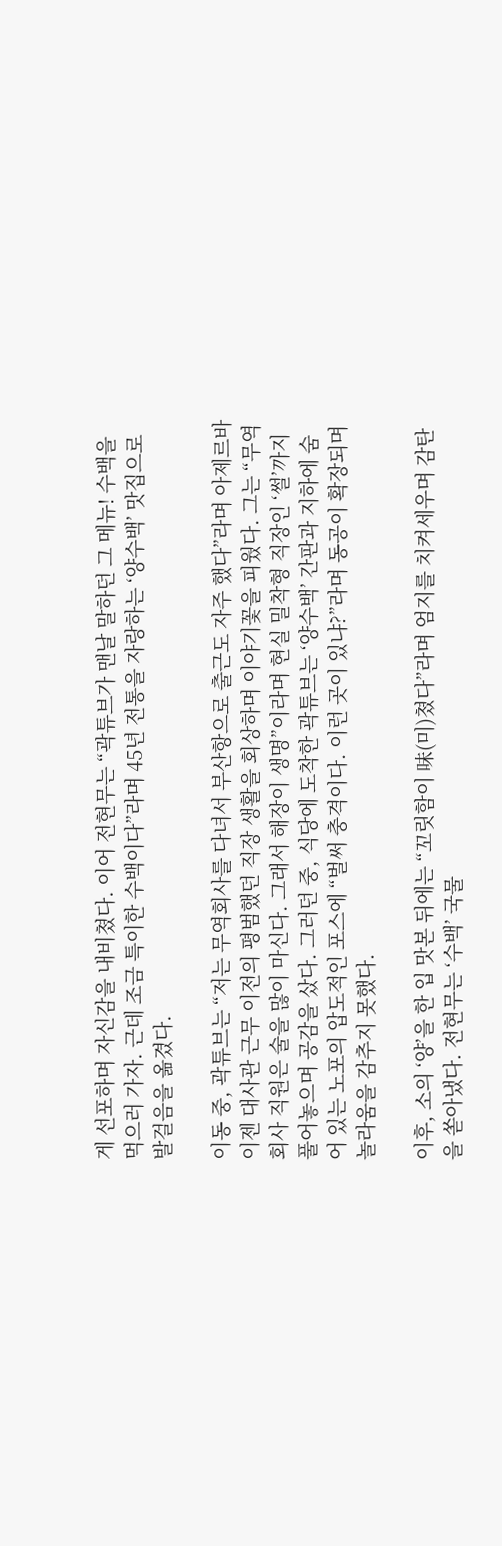게 선포하며 자신감을 내비쳤다. 이어 전현무는 “곽튜브가 맨날 말하던 그 메뉴! 수백을 먹으러 가자. 근데 조금 특이한 수백이다”라며 45년 전통을 자랑하는 ‘양수백’ 맛집으로 발걸음을 옮겼다.

이동 중, 곽튜브는 “저는 무역회사를 다녀서 부산항으로 출근도 자주 했다”라며 아제르바이젠 대사관 근무 이전의 평범했던 직장 생활을 회상하며 이야기꽃을 피웠다. 그는 “무역회사 직원은 술을 많이 마신다. 그래서 해장이 생명”이라며 현실 밀착형 직장인 ‘썰’까지 풀어놓으며 공감을 샀다. 그러던 중, 식당에 도착한 곽튜브는 ‘양수백’ 간판과 지하에 숨어 있는 노포의 압도적인 포스에 “벌써 충격이다. 이런 곳이 있냐?”라며 동공이 확장되며 놀라움을 감추지 못했다.

이후, 소의 ‘양’을 한 입 맛본 뒤에는 “꼬릿함이 味(미)쳤다”라며 엄지를 치켜세우며 감탄을 쏟아냈다. 전현무는 ‘수백’ 국물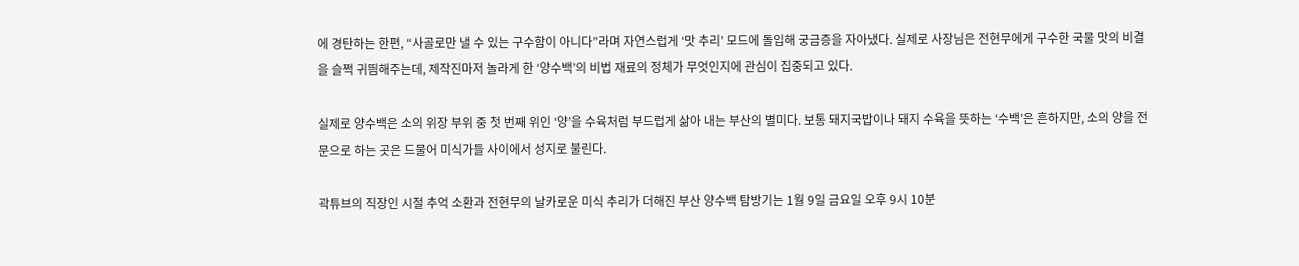에 경탄하는 한편, “사골로만 낼 수 있는 구수함이 아니다”라며 자연스럽게 ‘맛 추리’ 모드에 돌입해 궁금증을 자아냈다. 실제로 사장님은 전현무에게 구수한 국물 맛의 비결을 슬쩍 귀띔해주는데, 제작진마저 놀라게 한 ‘양수백’의 비법 재료의 정체가 무엇인지에 관심이 집중되고 있다.

실제로 양수백은 소의 위장 부위 중 첫 번째 위인 ‘양’을 수육처럼 부드럽게 삶아 내는 부산의 별미다. 보통 돼지국밥이나 돼지 수육을 뜻하는 ‘수백’은 흔하지만, 소의 양을 전문으로 하는 곳은 드물어 미식가들 사이에서 성지로 불린다.

곽튜브의 직장인 시절 추억 소환과 전현무의 날카로운 미식 추리가 더해진 부산 양수백 탐방기는 1월 9일 금요일 오후 9시 10분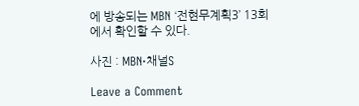에 방송되는 MBN ‘전현무계획3’ 13회에서 확인할 수 있다.

사진 : MBN·채널S

Leave a Comment